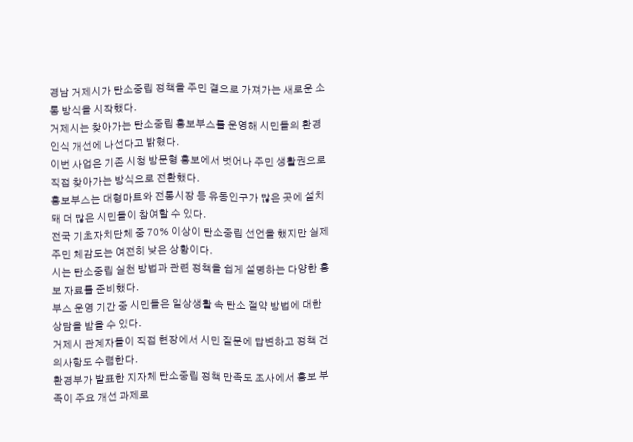경남 거제시가 탄소중립 정책을 주민 곁으로 가져가는 새로운 소통 방식을 시작했다.
거제시는 찾아가는 탄소중립 홍보부스를 운영해 시민들의 환경 인식 개선에 나선다고 밝혔다.
이번 사업은 기존 시청 방문형 홍보에서 벗어나 주민 생활권으로 직접 찾아가는 방식으로 전환했다.
홍보부스는 대형마트와 전통시장 등 유동인구가 많은 곳에 설치돼 더 많은 시민들이 참여할 수 있다.
전국 기초자치단체 중 70% 이상이 탄소중립 선언을 했지만 실제 주민 체감도는 여전히 낮은 상황이다.
시는 탄소중립 실천 방법과 관련 정책을 쉽게 설명하는 다양한 홍보 자료를 준비했다.
부스 운영 기간 중 시민들은 일상생활 속 탄소 절약 방법에 대한 상담을 받을 수 있다.
거제시 관계자들이 직접 현장에서 시민 질문에 답변하고 정책 건의사항도 수렴한다.
환경부가 발표한 지자체 탄소중립 정책 만족도 조사에서 홍보 부족이 주요 개선 과제로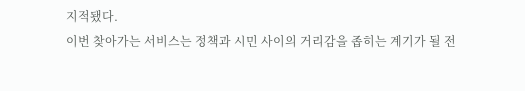지적됐다.
이번 찾아가는 서비스는 정책과 시민 사이의 거리감을 좁히는 계기가 될 전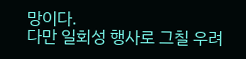망이다.
다만 일회성 행사로 그칠 우려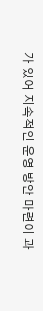가 있어 지속적인 운영 방안 마련이 과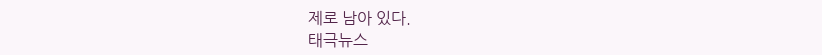제로 남아 있다.
태극뉴스